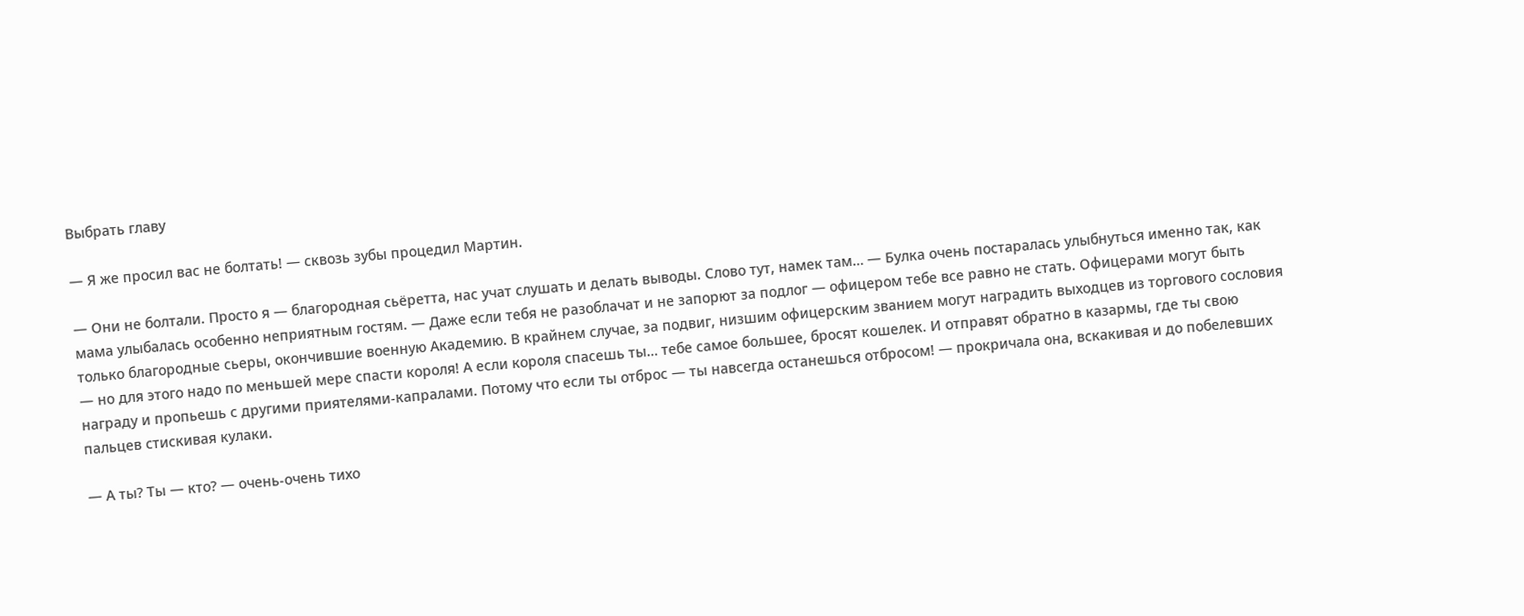Выбрать главу

— Я же просил вас не болтать! — сквозь зубы процедил Мартин.

— Они не болтали. Просто я — благородная сьёретта, нас учат слушать и делать выводы. Слово тут, намек там… — Булка очень постаралась улыбнуться именно так, как мама улыбалась особенно неприятным гостям. — Даже если тебя не разоблачат и не запорют за подлог — офицером тебе все равно не стать. Офицерами могут быть только благородные сьеры, окончившие военную Академию. В крайнем случае, за подвиг, низшим офицерским званием могут наградить выходцев из торгового сословия — но для этого надо по меньшей мере спасти короля! А если короля спасешь ты… тебе самое большее, бросят кошелек. И отправят обратно в казармы, где ты свою награду и пропьешь с другими приятелями-капралами. Потому что если ты отброс — ты навсегда останешься отбросом! — прокричала она, вскакивая и до побелевших пальцев стискивая кулаки.

— А ты? Ты — кто? — очень-очень тихо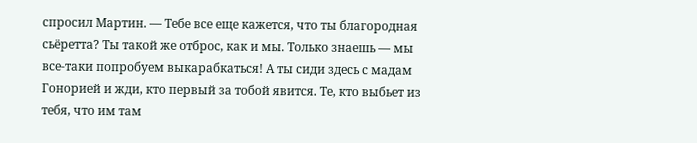спросил Мартин. — Тебе все еще кажется, что ты благородная сьёретта? Ты такой же отброс, как и мы. Только знаешь — мы все-таки попробуем выкарабкаться! А ты сиди здесь с мадам Гонорией и жди, кто первый за тобой явится. Те, кто выбьет из тебя, что им там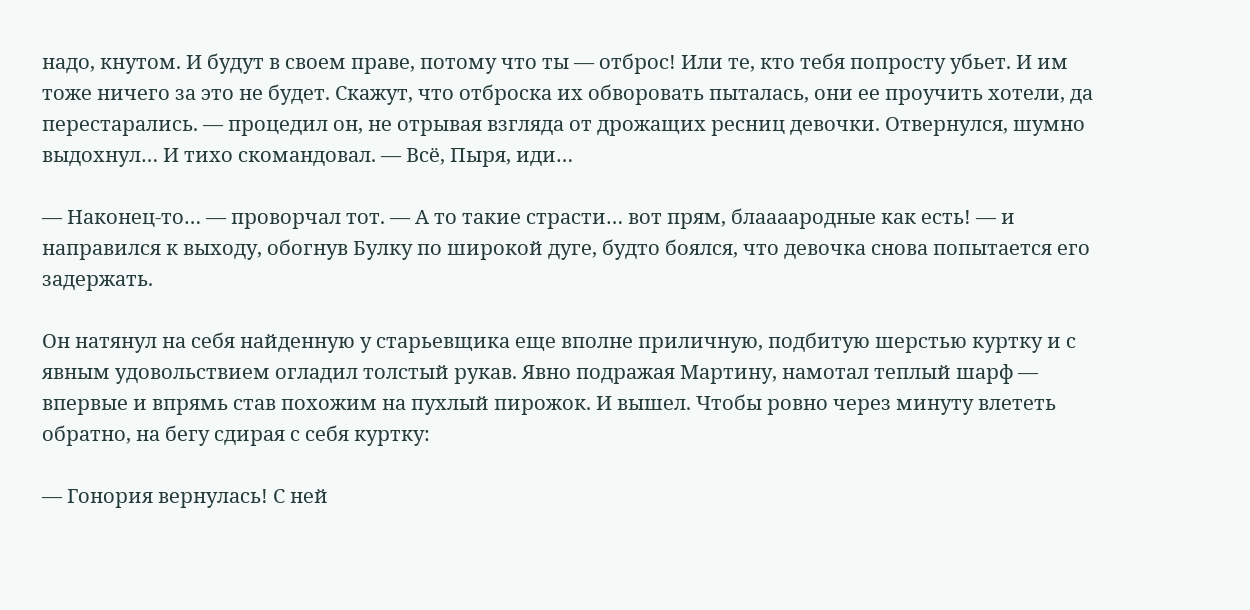надо, кнутом. И будут в своем праве, потому что ты — отброс! Или те, кто тебя попросту убьет. И им тоже ничего за это не будет. Скажут, что отброска их обворовать пыталась, они ее проучить хотели, да перестарались. — процедил он, не отрывая взгляда от дрожащих ресниц девочки. Отвернулся, шумно выдохнул… И тихо скомандовал. — Всё, Пыря, иди…

— Наконец-то… — проворчал тот. — А то такие страсти… вот прям, блаааародные как есть! — и направился к выходу, обогнув Булку по широкой дуге, будто боялся, что девочка снова попытается его задержать.

Он натянул на себя найденную у старьевщика еще вполне приличную, подбитую шерстью куртку и с явным удовольствием огладил толстый рукав. Явно подражая Мартину, намотал теплый шарф — впервые и впрямь став похожим на пухлый пирожок. И вышел. Чтобы ровно через минуту влететь обратно, на бегу сдирая с себя куртку:

— Гонория вернулась! С ней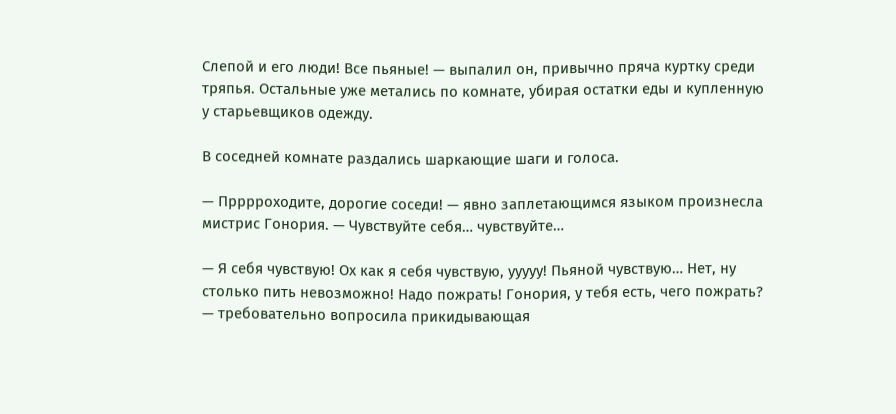Слепой и его люди! Все пьяные! — выпалил он, привычно пряча куртку среди тряпья. Остальные уже метались по комнате, убирая остатки еды и купленную у старьевщиков одежду.

В соседней комнате раздались шаркающие шаги и голоса.

— Прррроходите, дорогие соседи! — явно заплетающимся языком произнесла мистрис Гонория. — Чувствуйте себя… чувствуйте…

— Я себя чувствую! Ох как я себя чувствую, ууууу! Пьяной чувствую… Нет, ну столько пить невозможно! Надо пожрать! Гонория, у тебя есть, чего пожрать? — требовательно вопросила прикидывающая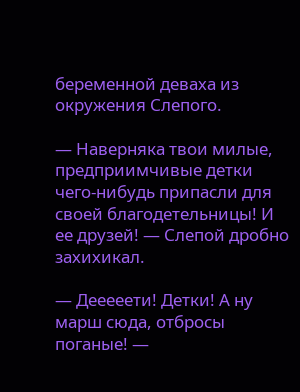беременной деваха из окружения Слепого.

— Наверняка твои милые, предприимчивые детки чего-нибудь припасли для своей благодетельницы! И ее друзей! — Слепой дробно захихикал.

— Дееееети! Детки! А ну марш сюда, отбросы поганые! —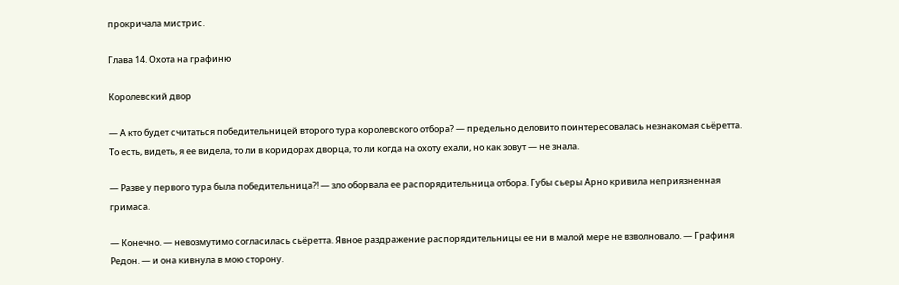прокричала мистрис.

Глава 14. Охота на графиню

Королевский двор

— А кто будет считаться победительницей второго тура королевского отбора? — предельно деловито поинтересовалась незнакомая сьёретта. То есть, видеть, я ее видела, то ли в коридорах дворца, то ли когда на охоту ехали, но как зовут — не знала.

— Разве у первого тура была победительница?! — зло оборвала ее распорядительница отбора. Губы сьеры Арно кривила неприязненная гримаса.

— Конечно. — невозмутимо согласилась сьёретта. Явное раздражение распорядительницы ее ни в малой мере не взволновало. — Графиня Редон. — и она кивнула в мою сторону.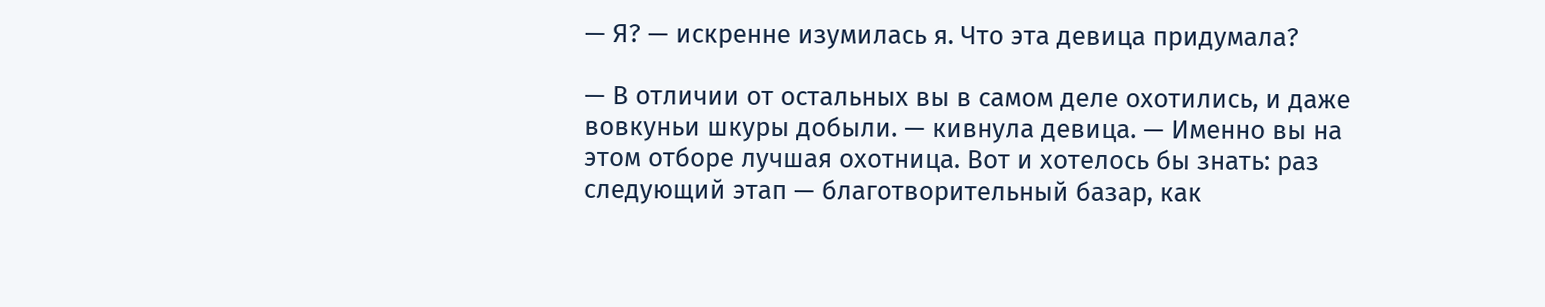— Я? — искренне изумилась я. Что эта девица придумала?

— В отличии от остальных вы в самом деле охотились, и даже вовкуньи шкуры добыли. — кивнула девица. — Именно вы на этом отборе лучшая охотница. Вот и хотелось бы знать: раз следующий этап — благотворительный базар, как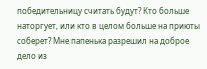победительницу считать будут? Кто больше наторгует, или кто в целом больше на приюты соберет? Мне папенька разрешил на доброе дело из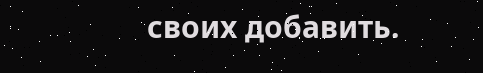своих добавить.